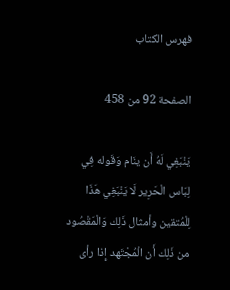فهرس الكتاب

الصفحة 92 من 458

يَنْبَغِي لَهُ أَن ينَام وَقَوله فِي لِبَاس الْحَرِير لَا يَنْبَغِي هَذَا لِلْمُتقين وأمثال ذَلِك وَالْمَقْصُود من ذَلِك أَن الْمُجْتَهد إِذا رأى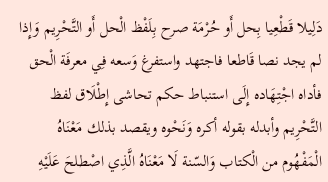دَلِيلا قَطْعِيا بِحل أَو حُرْمَة صرح بِلَفْظ الْحل أَو التَّحْرِيم وَإِذا لم يجد نصا قَاطعا فاجتهد واستفرغ وَسعه فِي معرفَة الْحق فأداه اجْتِهَاده إِلَى استنباط حكم تحاشى إِطْلَاق لفظ التَّحْرِيم وأبدله بقوله أكره وَنَحْوه ويقصد بذلك مَعْنَاهُ الْمَفْهُوم من الْكتاب وَالسّنة لَا مَعْنَاهُ الَّذِي اصْطلحَ عَلَيْهِ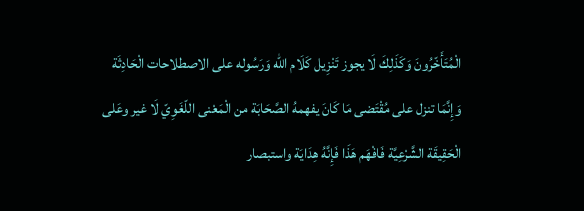الْمُتَأَخّرُونَ وَكَذَلِكَ لَا يجوز تَنْزِيل كَلَام الله وَرَسُوله على الاصطلاحات الْحَادِثَة وَإِنَّمَا تنزل على مُقْتَضى مَا كَانَ يفهمهُ الصَّحَابَة من الْمَعْنى اللّغَوِيّ لَا غير وعَلى الْحَقِيقَة الشَّرْعِيَّة فَافْهَم هَذَا فَإِنَّهُ هِدَايَة واستبصار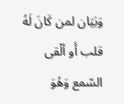وَبَيَان لمن كَانَ لَهُ قلب أَو ألْقى السّمع وَهُوَ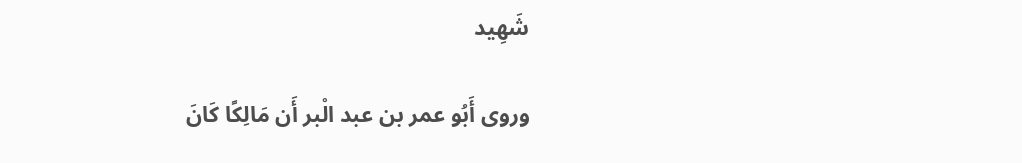شَهِيد

وروى أَبُو عمر بن عبد الْبر أَن مَالِكًا كَانَ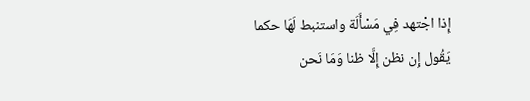إِذا اجْتهد فِي مَسْأَلَة واستنبط لَهَا حكما يَقُول إِن نظن إِلَّا ظنا وَمَا نَحن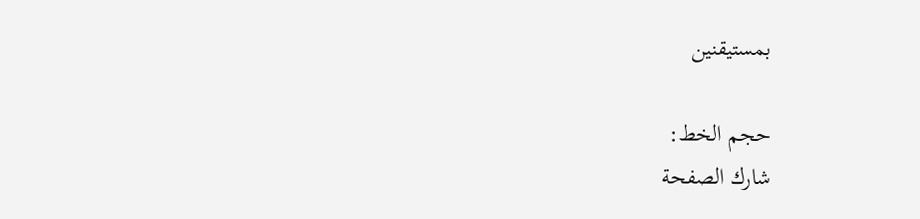بمستيقنين

حجم الخط:
شارك الصفحة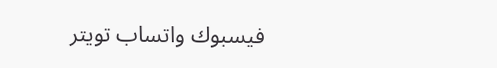فيسبوك واتساب تويتر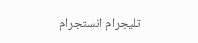تليجرام انستجرام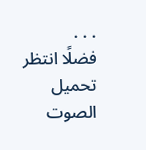. . .
فضلًا انتظر تحميل الصوت